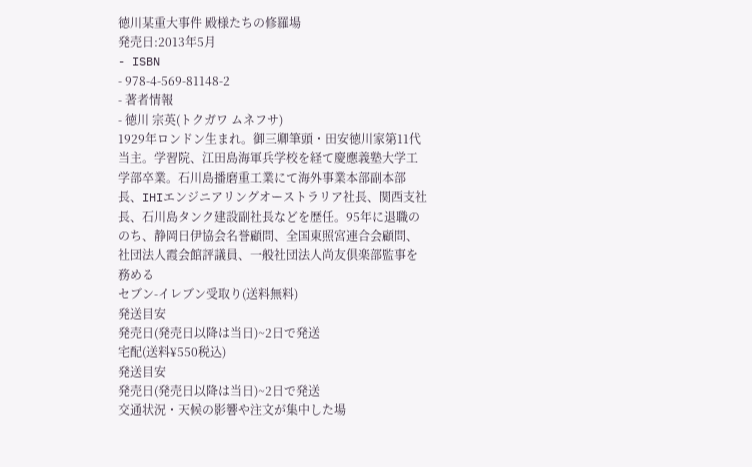徳川某重大事件 殿様たちの修羅場
発売日:2013年5月
- ISBN
- 978-4-569-81148-2
- 著者情報
- 徳川 宗英(トクガワ ムネフサ)
1929年ロンドン生まれ。御三卿筆頭・田安徳川家第11代当主。学習院、江田島海軍兵学校を経て慶應義塾大学工学部卒業。石川島播磨重工業にて海外事業本部副本部長、IHIエンジニアリングオーストラリア社長、関西支社長、石川島タンク建設副社長などを歴任。95年に退職ののち、静岡日伊協会名誉顧問、全国東照宮連合会顧問、社団法人霞会館評議員、一般社団法人尚友倶楽部監事を務める
セブン-イレブン受取り(送料無料)
発送目安
発売日(発売日以降は当日)~2日で発送
宅配(送料¥550税込)
発送目安
発売日(発売日以降は当日)~2日で発送
交通状況・天候の影響や注文が集中した場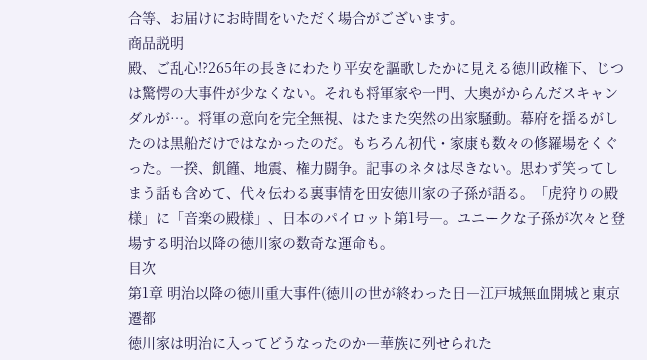合等、お届けにお時間をいただく場合がございます。
商品説明
殿、ご乱心!?265年の長きにわたり平安を謳歌したかに見える徳川政権下、じつは驚愕の大事件が少なくない。それも将軍家や一門、大奥がからんだスキャンダルが…。将軍の意向を完全無視、はたまた突然の出家騒動。幕府を揺るがしたのは黒船だけではなかったのだ。もちろん初代・家康も数々の修羅場をくぐった。一揆、飢饉、地震、権力闘争。記事のネタは尽きない。思わず笑ってしまう話も含めて、代々伝わる裏事情を田安徳川家の子孫が語る。「虎狩りの殿様」に「音楽の殿様」、日本のパイロット第1号―。ユニークな子孫が次々と登場する明治以降の徳川家の数奇な運命も。
目次
第1章 明治以降の徳川重大事件(徳川の世が終わった日―江戸城無血開城と東京遷都
徳川家は明治に入ってどうなったのか―華族に列せられた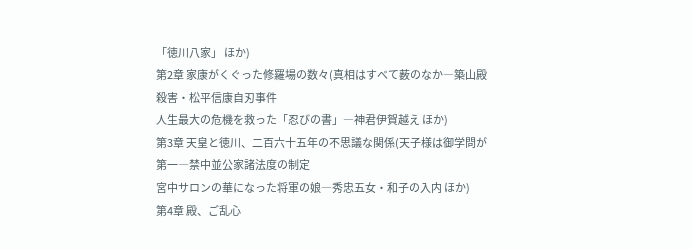「徳川八家」 ほか)
第2章 家康がくぐった修羅場の数々(真相はすべて薮のなか―築山殿殺害・松平信康自刃事件
人生最大の危機を救った「忍びの書」―神君伊賀越え ほか)
第3章 天皇と徳川、二百六十五年の不思議な関係(天子様は御学問が第一―禁中並公家諸法度の制定
宮中サロンの華になった将軍の娘―秀忠五女・和子の入内 ほか)
第4章 殿、ご乱心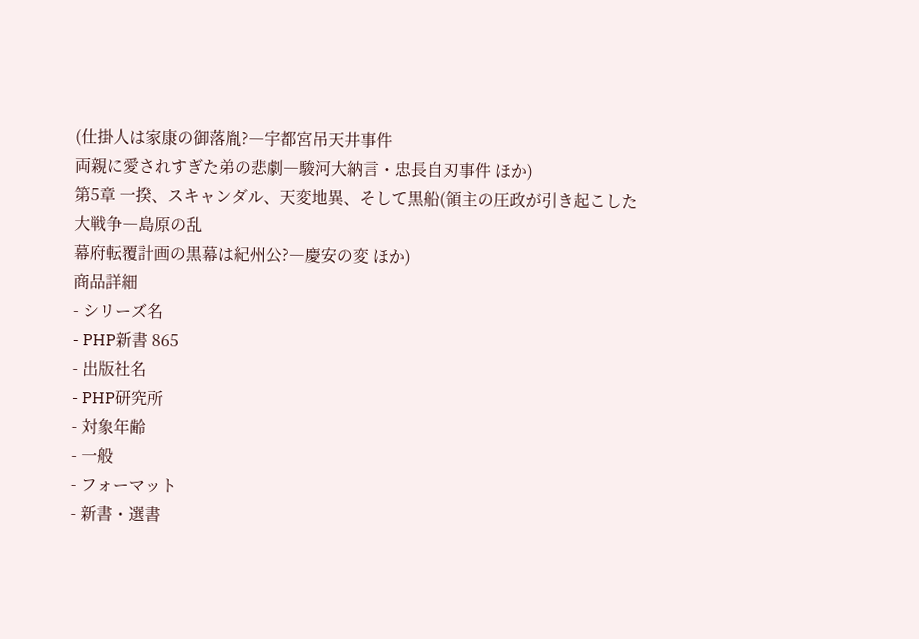(仕掛人は家康の御落胤?―宇都宮吊天井事件
両親に愛されすぎた弟の悲劇―駿河大納言・忠長自刃事件 ほか)
第5章 一揆、スキャンダル、天変地異、そして黒船(領主の圧政が引き起こした大戦争―島原の乱
幕府転覆計画の黒幕は紀州公?―慶安の変 ほか)
商品詳細
- シリーズ名
- PHP新書 865
- 出版社名
- PHP研究所
- 対象年齢
- 一般
- フォーマット
- 新書・選書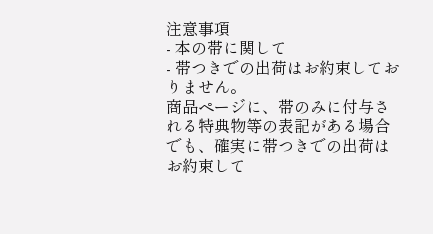注意事項
- 本の帯に関して
- 帯つきでの出荷はお約束しておりません。
商品ページに、帯のみに付与される特典物等の表記がある場合でも、確実に帯つきでの出荷はお約束して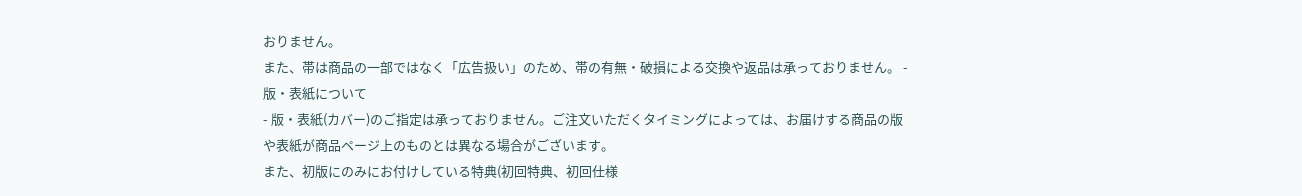おりません。
また、帯は商品の一部ではなく「広告扱い」のため、帯の有無・破損による交換や返品は承っておりません。 - 版・表紙について
- 版・表紙(カバー)のご指定は承っておりません。ご注文いただくタイミングによっては、お届けする商品の版や表紙が商品ページ上のものとは異なる場合がございます。
また、初版にのみにお付けしている特典(初回特典、初回仕様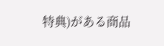特典)がある商品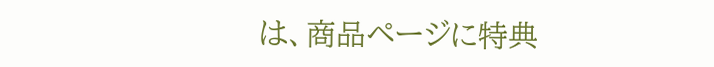は、商品ページに特典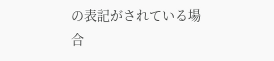の表記がされている場合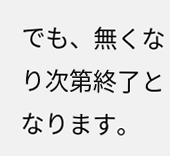でも、無くなり次第終了となります。